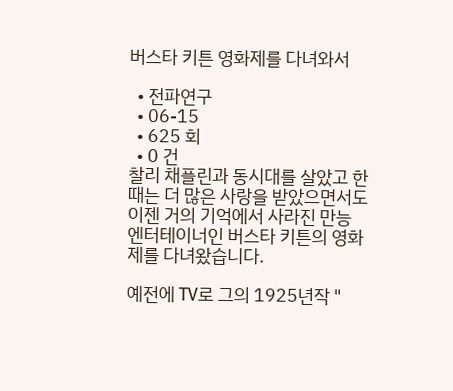버스타 키튼 영화제를 다녀와서

  • 전파연구
  • 06-15
  • 625 회
  • 0 건
찰리 채플린과 동시대를 살았고 한때는 더 많은 사랑을 받았으면서도
이젠 거의 기억에서 사라진 만능 엔터테이너인 버스타 키튼의 영화제를 다녀왔습니다.

예전에 TV로 그의 1925년작 "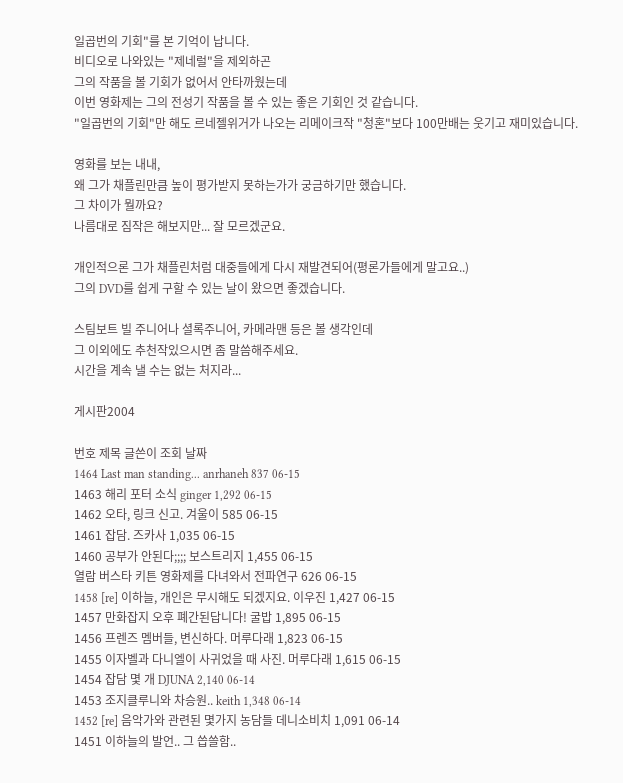일곱번의 기회"를 본 기억이 납니다.
비디오로 나와있는 "제네럴"을 제외하곤
그의 작품을 볼 기회가 없어서 안타까웠는데
이번 영화제는 그의 전성기 작품을 볼 수 있는 좋은 기회인 것 같습니다.
"일곱번의 기회"만 해도 르네젤위거가 나오는 리메이크작 "청혼"보다 100만배는 웃기고 재미있습니다.

영화를 보는 내내,
왜 그가 채플린만큼 높이 평가받지 못하는가가 궁금하기만 했습니다.
그 차이가 뭘까요?
나름대로 짐작은 해보지만... 잘 모르겠군요.

개인적으론 그가 채플린처럼 대중들에게 다시 재발견되어(평론가들에게 말고요..)
그의 DVD를 쉽게 구할 수 있는 날이 왔으면 좋겠습니다.

스팀보트 빌 주니어나 셜록주니어, 카메라맨 등은 볼 생각인데
그 이외에도 추천작있으시면 좀 말씀해주세요.
시간을 계속 낼 수는 없는 처지라...

게시판2004

번호 제목 글쓴이 조회 날짜
1464 Last man standing... anrhaneh 837 06-15
1463 해리 포터 소식 ginger 1,292 06-15
1462 오타, 링크 신고. 겨울이 585 06-15
1461 잡담. 즈카사 1,035 06-15
1460 공부가 안된다;;;; 보스트리지 1,455 06-15
열람 버스타 키튼 영화제를 다녀와서 전파연구 626 06-15
1458 [re] 이하늘, 개인은 무시해도 되겠지요. 이우진 1,427 06-15
1457 만화잡지 오후 폐간된답니다! 굴밥 1,895 06-15
1456 프렌즈 멤버들, 변신하다. 머루다래 1,823 06-15
1455 이자벨과 다니엘이 사귀었을 때 사진. 머루다래 1,615 06-15
1454 잡담 몇 개 DJUNA 2,140 06-14
1453 조지클루니와 차승원.. keith 1,348 06-14
1452 [re] 음악가와 관련된 몇가지 농담들 데니소비치 1,091 06-14
1451 이하늘의 발언.. 그 씁쓸함..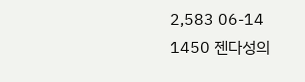2,583 06-14
1450 젠다성의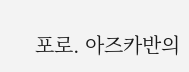포로. 아즈카반의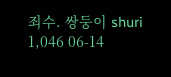죄수. 쌍둥이 shuri 1,046 06-14